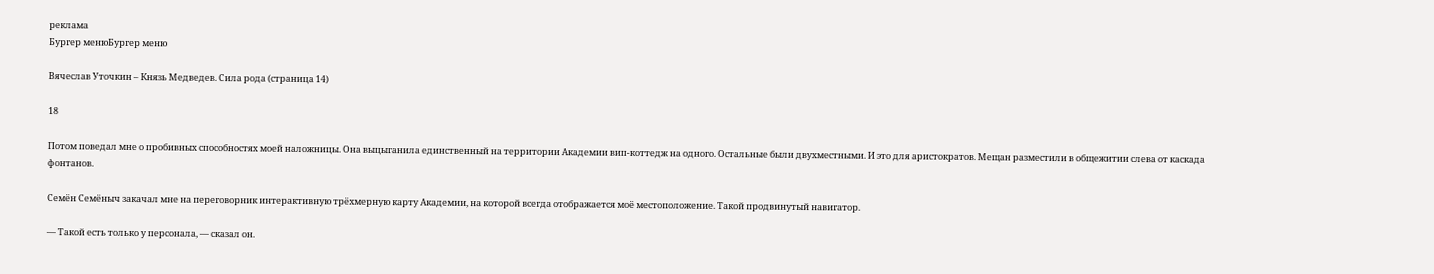реклама
Бургер менюБургер меню

Вячеслав Уточкин – Князь Медведев. Сила рода (страница 14)

18

Потом поведал мне о пробивных способностях моей наложницы. Она выцыганила единственный на территории Академии вип-коттедж на одного. Остальные были двухместными. И это для аристократов. Мещан разместили в общежитии слева от каскада фонтанов.

Семён Семёныч закачал мне на переговорник интерактивную трёхмерную карту Академии, на которой всегда отображается моё местоположение. Такой продвинутый навигатор.

— Такой есть только у персонала, — сказал он.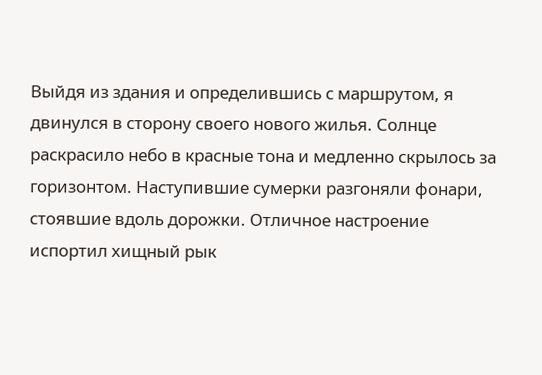Выйдя из здания и определившись с маршрутом, я двинулся в сторону своего нового жилья. Солнце раскрасило небо в красные тона и медленно скрылось за горизонтом. Наступившие сумерки разгоняли фонари, стоявшие вдоль дорожки. Отличное настроение испортил хищный рык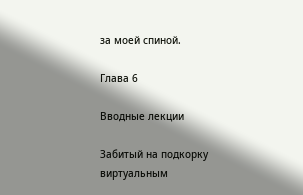за моей спиной.

Глава 6

Вводные лекции

Забитый на подкорку виртуальным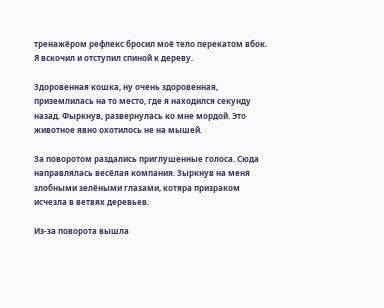тренажёром рефлекс бросил моё тело перекатом вбок. Я вскочил и отступил спиной к дереву.

Здоровенная кошка, ну очень здоровенная, приземлилась на то место, где я находился секунду назад. Фыркнув, развернулась ко мне мордой. Это животное явно охотилось не на мышей.

За поворотом раздались приглушенные голоса. Сюда направлялась весёлая компания. Зыркнув на меня злобными зелёными глазами, котяра призраком исчезла в ветвях деревьев.

Из-за поворота вышла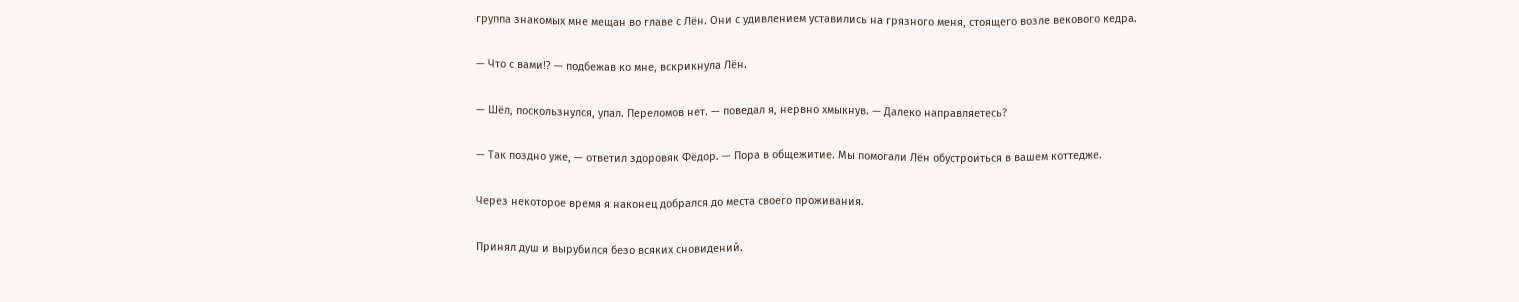группа знакомых мне мещан во главе с Лён. Они с удивлением уставились на грязного меня, стоящего возле векового кедра.

— Что с вами⁉ — подбежав ко мне, вскрикнула Лён.

— Шёл, поскользнулся, упал. Переломов нет. — поведал я, нервно хмыкнув. — Далеко направляетесь?

— Так поздно уже, — ответил здоровяк Фёдор. — Пора в общежитие. Мы помогали Лён обустроиться в вашем коттедже.

Через некоторое время я наконец добрался до места своего проживания.

Принял душ и вырубился безо всяких сновидений.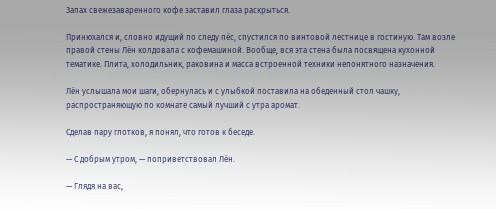Запах свежезаваренного кофе заставил глаза раскрыться.

Принюхался и, словно идущий по следу пёс, спустился по винтовой лестнице в гостиную. Там возле правой стены Лён колдовала с кофемашиной. Вообще, вся эта стена была посвящена кухонной тематике. Плита, холодильник, раковина и масса встроенной техники непонятного назначения.

Лён услышала мои шаги, обернулась и с улыбкой поставила на обеденный стол чашку, распространяющую по комнате самый лучший с утра аромат.

Сделав пару глотков, я понял, что готов к беседе.

— С добрым утром, — поприветствовал Лён.

— Глядя на вас,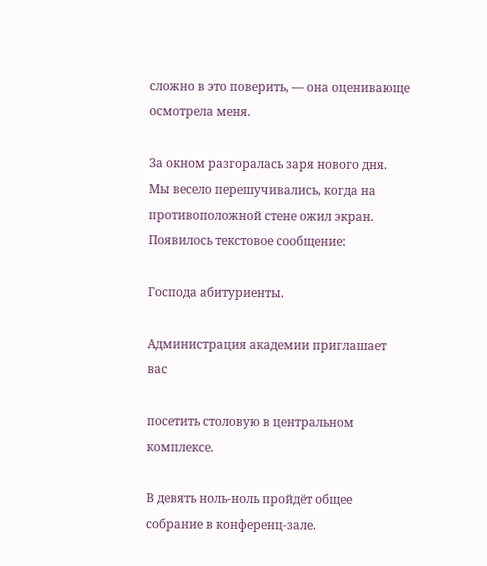сложно в это поверить, — она оценивающе осмотрела меня.

За окном разгоралась заря нового дня. Мы весело перешучивались, когда на противоположной стене ожил экран. Появилось текстовое сообщение:

Господа абитуриенты.

Администрация академии приглашает вас

посетить столовую в центральном комплексе.

В девять ноль-ноль пройдёт общее собрание в конференц-зале.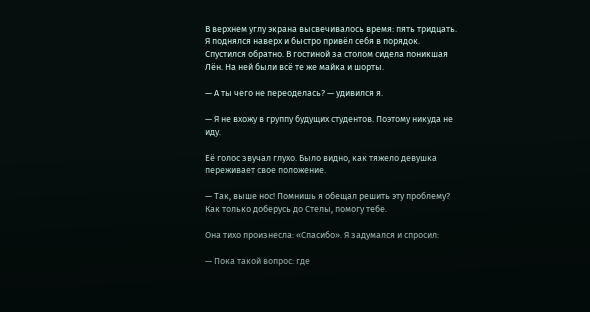В верхнем углу экрана высвечивалось время: пять тридцать. Я поднялся наверх и быстро привёл себя в порядок. Спустился обратно. В гостиной за столом сидела поникшая Лён. На ней были всё те же майка и шорты.

— А ты чего не переоделась? — удивился я.

— Я не вхожу в группу будущих студентов. Поэтому никуда не иду.

Её голос звучал глухо. Было видно, как тяжело девушка переживает свое положение.

— Так, выше нос! Помнишь я обещал решить эту проблему? Как только доберусь до Стелы, помогу тебе.

Она тихо произнесла: «Спасибо». Я задумался и спросил:

— Пока такой вопрос: где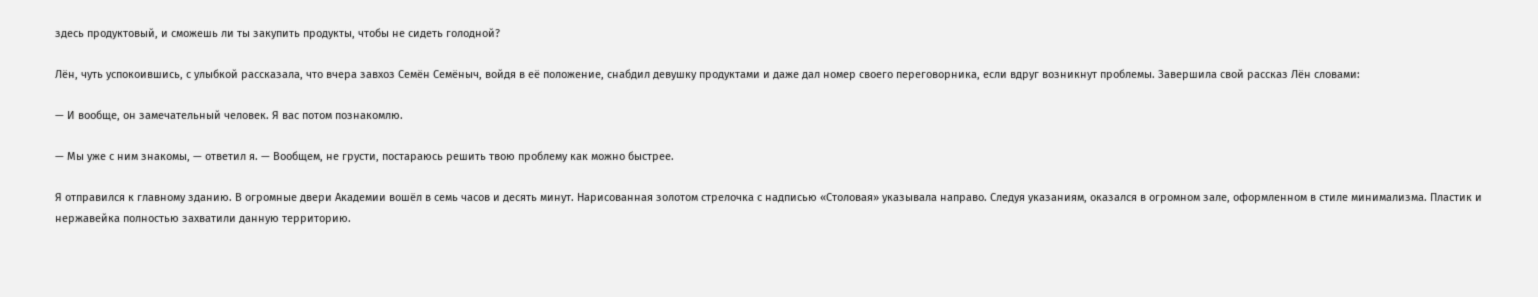здесь продуктовый, и сможешь ли ты закупить продукты, чтобы не сидеть голодной?

Лён, чуть успокоившись, с улыбкой рассказала, что вчера завхоз Семён Семёныч, войдя в её положение, снабдил девушку продуктами и даже дал номер своего переговорника, если вдруг возникнут проблемы. Завершила свой рассказ Лён словами:

— И вообще, он замечательный человек. Я вас потом познакомлю.

— Мы уже с ним знакомы, — ответил я. — Вообщем, не грусти, постараюсь решить твою проблему как можно быстрее.

Я отправился к главному зданию. В огромные двери Академии вошёл в семь часов и десять минут. Нарисованная золотом стрелочка с надписью «Столовая» указывала направо. Следуя указаниям, оказался в огромном зале, оформленном в стиле минимализма. Пластик и нержавейка полностью захватили данную территорию.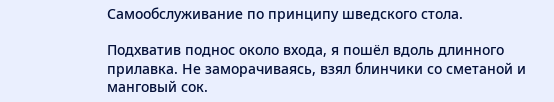Самообслуживание по принципу шведского стола.

Подхватив поднос около входа, я пошёл вдоль длинного прилавка. Не заморачиваясь, взял блинчики со сметаной и манговый сок.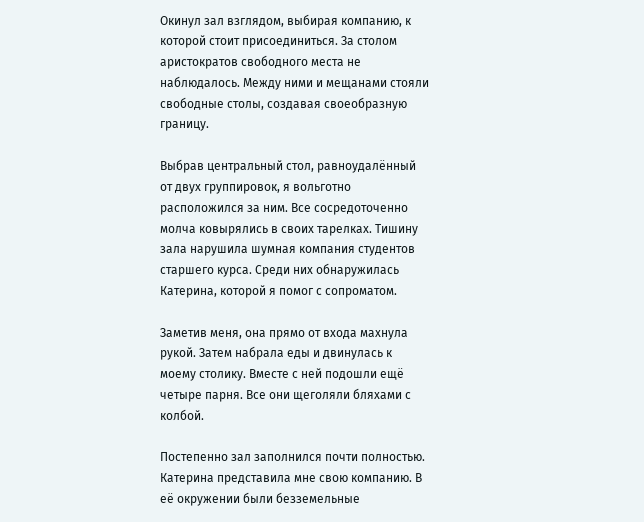Окинул зал взглядом, выбирая компанию, к которой стоит присоединиться. За столом аристократов свободного места не наблюдалось. Между ними и мещанами стояли свободные столы, создавая своеобразную границу.

Выбрав центральный стол, равноудалённый от двух группировок, я вольготно расположился за ним. Все сосредоточенно молча ковырялись в своих тарелках. Тишину зала нарушила шумная компания студентов старшего курса. Среди них обнаружилась Катерина, которой я помог с сопроматом.

Заметив меня, она прямо от входа махнула рукой. Затем набрала еды и двинулась к моему столику. Вместе с ней подошли ещё четыре парня. Все они щеголяли бляхами с колбой.

Постепенно зал заполнился почти полностью. Катерина представила мне свою компанию. В её окружении были безземельные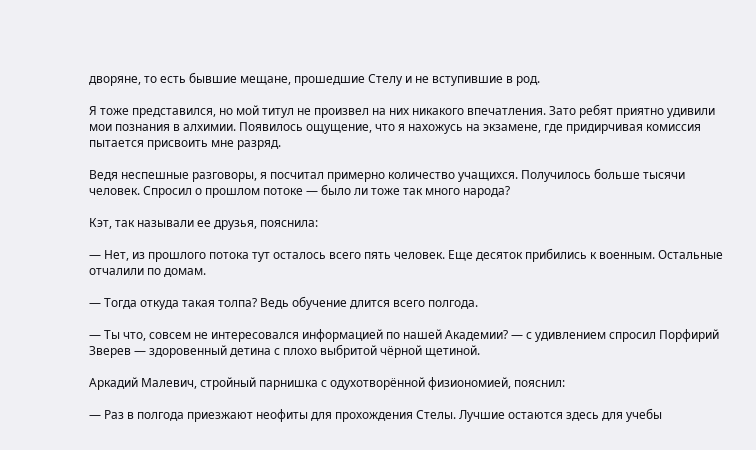дворяне, то есть бывшие мещане, прошедшие Стелу и не вступившие в род.

Я тоже представился, но мой титул не произвел на них никакого впечатления. Зато ребят приятно удивили мои познания в алхимии. Появилось ощущение, что я нахожусь на экзамене, где придирчивая комиссия пытается присвоить мне разряд.

Ведя неспешные разговоры, я посчитал примерно количество учащихся. Получилось больше тысячи человек. Спросил о прошлом потоке — было ли тоже так много народа?

Кэт, так называли ее друзья, пояснила:

— Нет, из прошлого потока тут осталось всего пять человек. Еще десяток прибились к военным. Остальные отчалили по домам.

— Тогда откуда такая толпа? Ведь обучение длится всего полгода.

— Ты что, совсем не интересовался информацией по нашей Академии? — с удивлением спросил Порфирий Зверев — здоровенный детина с плохо выбритой чёрной щетиной.

Аркадий Малевич, стройный парнишка с одухотворённой физиономией, пояснил:

— Раз в полгода приезжают неофиты для прохождения Стелы. Лучшие остаются здесь для учебы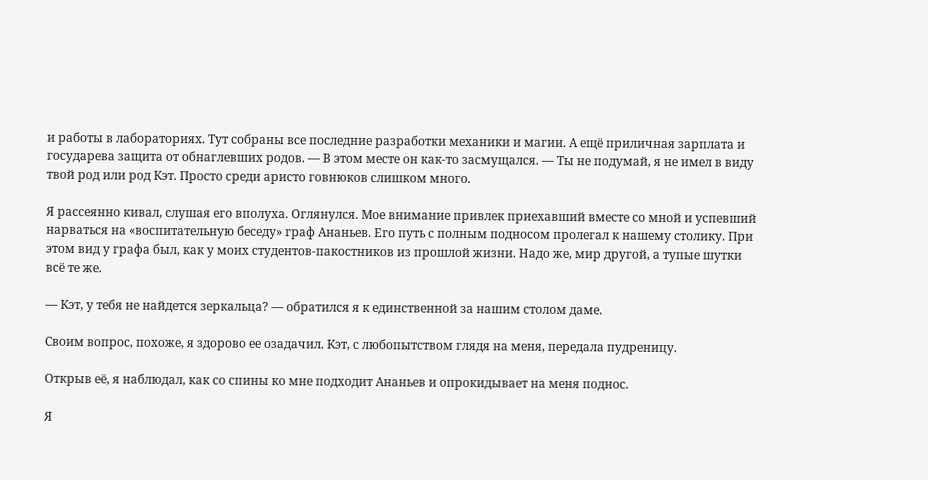и работы в лабораториях. Тут собраны все последние разработки механики и магии. А ещё приличная зарплата и государева защита от обнаглевших родов. — В этом месте он как-то засмущался. — Ты не подумай, я не имел в виду твой род или род Кэт. Просто среди аристо говнюков слишком много.

Я рассеянно кивал, слушая его вполуха. Оглянулся. Мое внимание привлек приехавший вместе со мной и успевший нарваться на «воспитательную беседу» граф Ананьев. Его путь с полным подносом пролегал к нашему столику. При этом вид у графа был, как у моих студентов-пакостников из прошлой жизни. Надо же, мир другой, а тупые шутки всё те же.

— Кэт, у тебя не найдется зеркальца? — обратился я к единственной за нашим столом даме.

Своим вопрос, похоже, я здорово ее озадачил. Кэт, с любопытством глядя на меня, передала пудреницу.

Открыв её, я наблюдал, как со спины ко мне подходит Ананьев и опрокидывает на меня поднос.

Я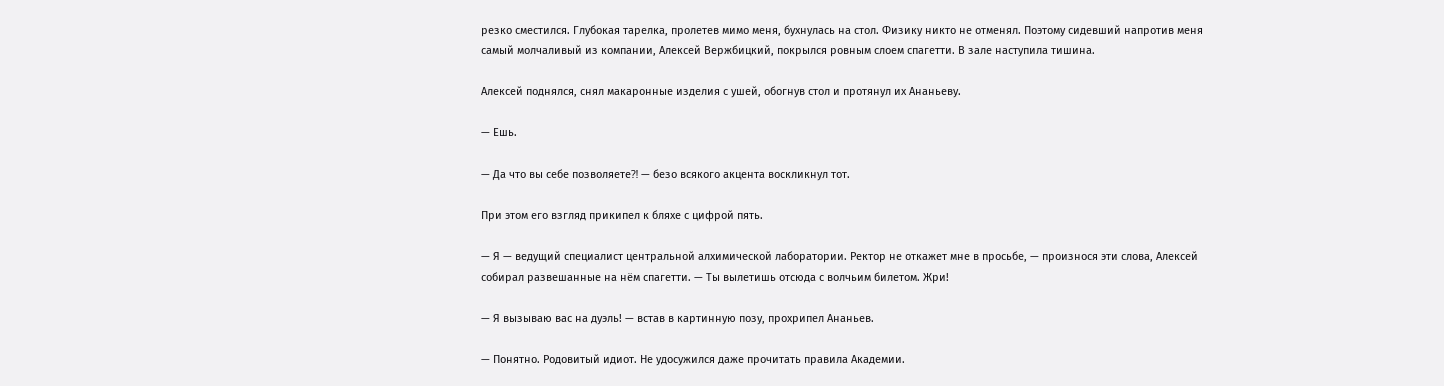резко сместился. Глубокая тарелка, пролетев мимо меня, бухнулась на стол. Физику никто не отменял. Поэтому сидевший напротив меня самый молчаливый из компании, Алексей Вержбицкий, покрылся ровным слоем спагетти. В зале наступила тишина.

Алексей поднялся, снял макаронные изделия с ушей, обогнув стол и протянул их Ананьеву.

— Ешь.

— Да что вы себе позволяете⁈ — безо всякого акцента воскликнул тот.

При этом его взгляд прикипел к бляхе с цифрой пять.

— Я — ведущий специалист центральной алхимической лаборатории. Ректор не откажет мне в просьбе, — произнося эти слова, Алексей собирал развешанные на нём спагетти. — Ты вылетишь отсюда с волчьим билетом. Жри!

— Я вызываю вас на дуэль! — встав в картинную позу, прохрипел Ананьев.

— Понятно. Родовитый идиот. Не удосужился даже прочитать правила Академии.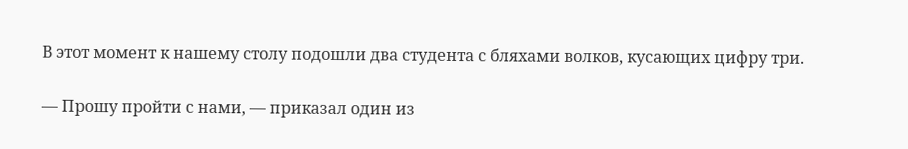В этот момент к нашему столу подошли два студента с бляхами волков, кусающих цифру три.

— Прошу пройти с нами, — приказал один из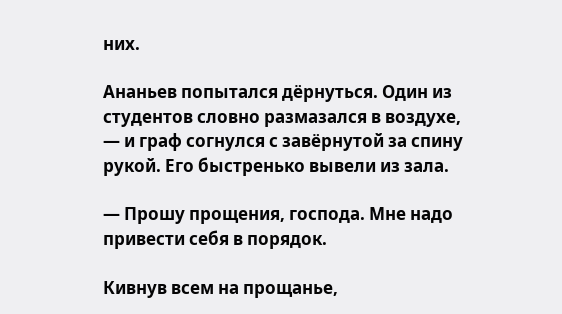них.

Ананьев попытался дёрнуться. Один из студентов словно размазался в воздухе, — и граф согнулся с завёрнутой за спину рукой. Его быстренько вывели из зала.

— Прошу прощения, господа. Мне надо привести себя в порядок.

Кивнув всем на прощанье,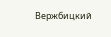Вержбицкий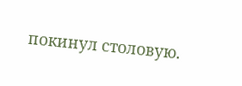покинул столовую.